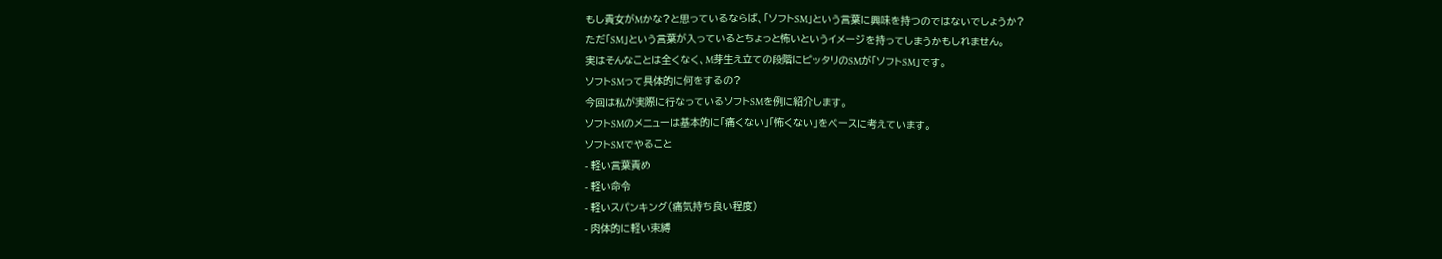もし貴女がMかな?と思っているならば、「ソフトSM」という言葉に興味を持つのではないでしょうか?
ただ「SM」という言葉が入っているとちょっと怖いというイメージを持ってしまうかもしれません。
実はそんなことは全くなく、M芽生え立ての段階にピッタリのSMが「ソフトSM」です。
ソフトSMって具体的に何をするの?
今回は私が実際に行なっているソフトSMを例に紹介します。
ソフトSMのメニューは基本的に「痛くない」「怖くない」をベースに考えています。
ソフトSMでやること
- 軽い言葉責め
- 軽い命令
- 軽いスパンキング(痛気持ち良い程度)
- 肉体的に軽い束縛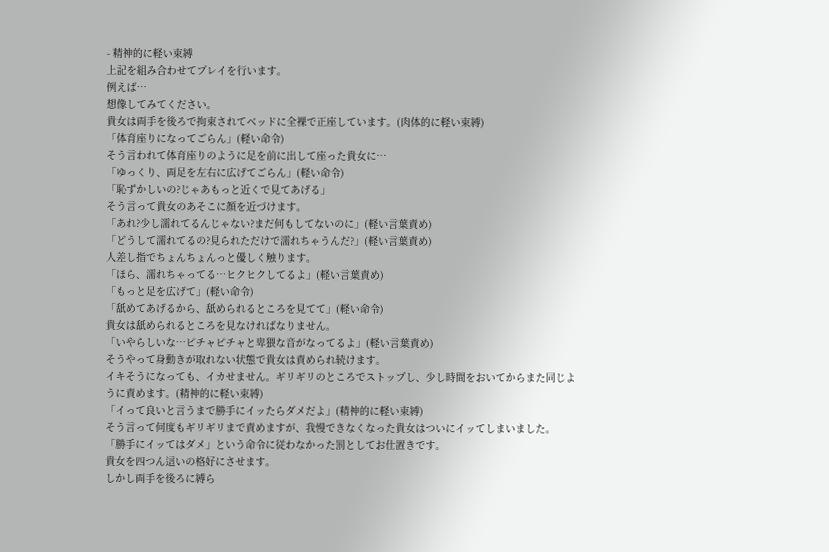- 精神的に軽い束縛
上記を組み合わせてプレイを行います。
例えば…
想像してみてください。
貴女は両手を後ろで拘束されてベッドに全裸で正座しています。(肉体的に軽い束縛)
「体育座りになってごらん」(軽い命令)
そう言われて体育座りのように足を前に出して座った貴女に…
「ゆっくり、両足を左右に広げてごらん」(軽い命令)
「恥ずかしいの?じゃあもっと近くで見てあげる」
そう言って貴女のあそこに顔を近づけます。
「あれ?少し濡れてるんじゃない?まだ何もしてないのに」(軽い言葉責め)
「どうして濡れてるの?見られただけで濡れちゃうんだ?」(軽い言葉責め)
人差し指でちょんちょんっと優しく触ります。
「ほら、濡れちゃってる…ヒクヒクしてるよ」(軽い言葉責め)
「もっと足を広げて」(軽い命令)
「舐めてあげるから、舐められるところを見てて」(軽い命令)
貴女は舐められるところを見なければなりません。
「いやらしいな…ピチャピチャと卑猥な音がなってるよ」(軽い言葉責め)
そうやって身動きが取れない状態で貴女は責められ続けます。
イキそうになっても、イカせません。ギリギリのところでストップし、少し時間をおいてからまた同じように責めます。(精神的に軽い束縛)
「イって良いと言うまで勝手にイッたらダメだよ」(精神的に軽い束縛)
そう言って何度もギリギリまで責めますが、我慢できなくなった貴女はついにイッてしまいました。
「勝手にイッてはダメ」という命令に従わなかった罰としてお仕置きです。
貴女を四つん這いの格好にさせます。
しかし両手を後ろに縛ら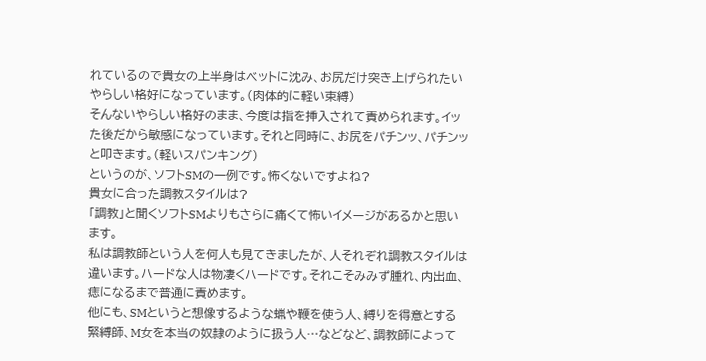れているので貴女の上半身はベットに沈み、お尻だけ突き上げられたいやらしい格好になっています。(肉体的に軽い束縛)
そんないやらしい格好のまま、今度は指を挿入されて責められます。イッた後だから敏感になっています。それと同時に、お尻をパチンッ、パチンッと叩きます。(軽いスパンキング)
というのが、ソフトSMの一例です。怖くないですよね?
貴女に合った調教スタイルは?
「調教」と聞くソフトSMよりもさらに痛くて怖いイメージがあるかと思います。
私は調教師という人を何人も見てきましたが、人それぞれ調教スタイルは違います。ハードな人は物凄くハードです。それこそみみず腫れ、内出血、痣になるまで普通に責めます。
他にも、SMというと想像するような蝋や鞭を使う人、縛りを得意とする緊縛師、M女を本当の奴隷のように扱う人…などなど、調教師によって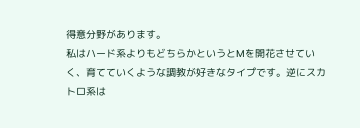得意分野があります。
私はハード系よりもどちらかというとMを開花させていく、育てていくような調教が好きなタイプです。逆にスカトロ系は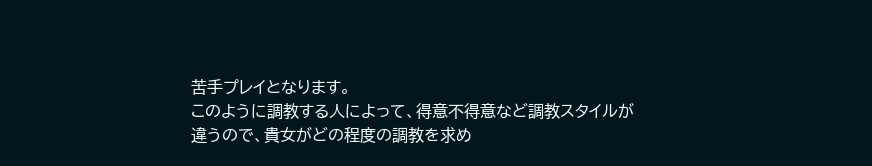苦手プレイとなります。
このように調教する人によって、得意不得意など調教スタイルが違うので、貴女がどの程度の調教を求め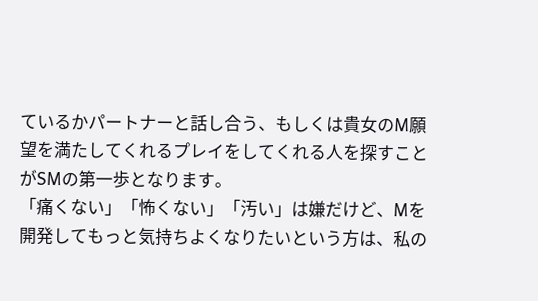ているかパートナーと話し合う、もしくは貴女のM願望を満たしてくれるプレイをしてくれる人を探すことがSMの第一歩となります。
「痛くない」「怖くない」「汚い」は嫌だけど、Mを開発してもっと気持ちよくなりたいという方は、私の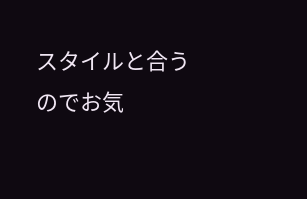スタイルと合うのでお気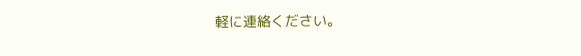軽に連絡ください。